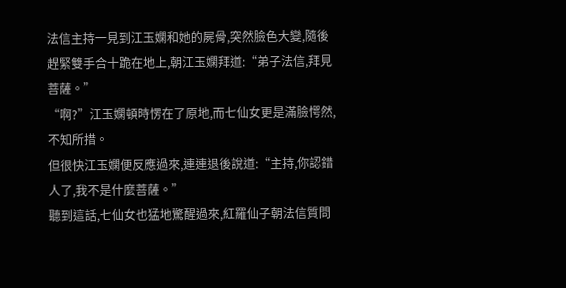法信主持一見到江玉嫻和她的屍骨,突然臉色大變,隨後趕緊雙手合十跪在地上,朝江玉嫻拜道:“弟子法信,拜見菩薩。”
“啊?”江玉嫻頓時愣在了原地,而七仙女更是滿臉愕然,不知所措。
但很快江玉嫻便反應過來,連連退後說道:“主持,你認錯人了,我不是什麼菩薩。”
聽到這話,七仙女也猛地驚醒過來,紅羅仙子朝法信質問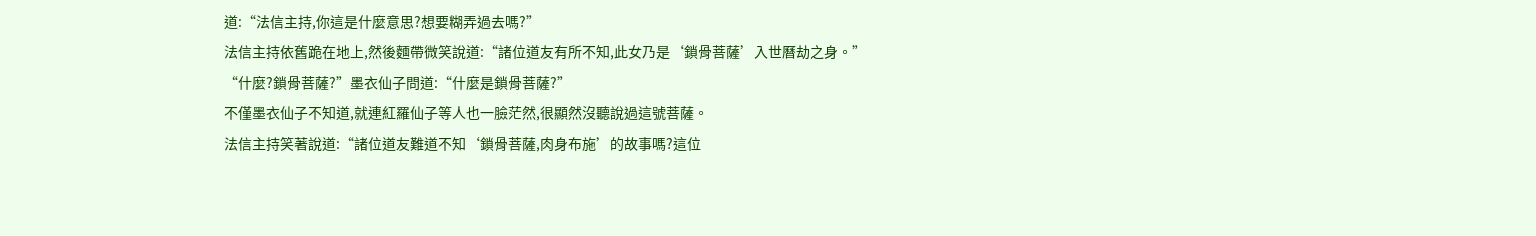道:“法信主持,你這是什麼意思?想要糊弄過去嗎?”
法信主持依舊跪在地上,然後麵帶微笑說道:“諸位道友有所不知,此女乃是‘鎖骨菩薩’入世曆劫之身。”
“什麼?鎖骨菩薩?”墨衣仙子問道:“什麼是鎖骨菩薩?”
不僅墨衣仙子不知道,就連紅羅仙子等人也一臉茫然,很顯然沒聽說過這號菩薩。
法信主持笑著說道:“諸位道友難道不知‘鎖骨菩薩,肉身布施’的故事嗎?這位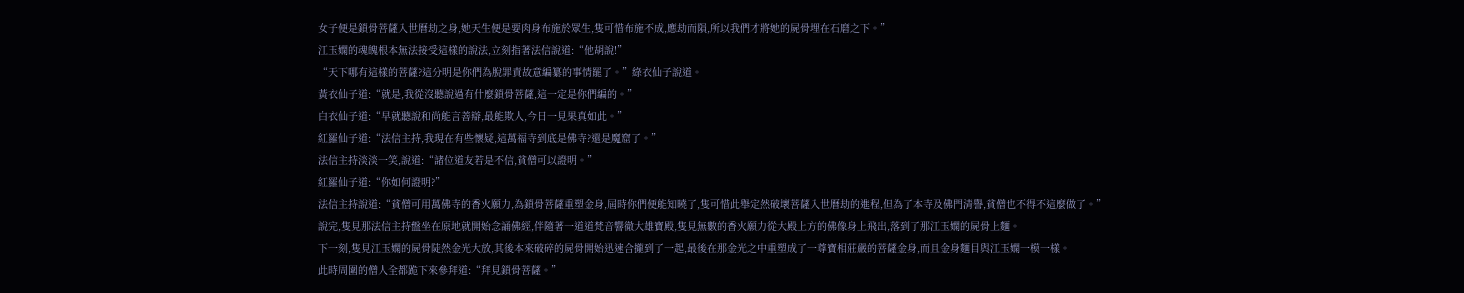女子便是鎖骨菩薩入世曆劫之身,她天生便是要肉身布施於眾生,隻可惜布施不成,應劫而隕,所以我們才將她的屍骨埋在石磨之下。”
江玉嫻的魂魄根本無法接受這樣的說法,立刻指著法信說道:“他胡說!”
“天下哪有這樣的菩薩?這分明是你們為脫罪責故意編纂的事情罷了。”綠衣仙子說道。
黃衣仙子道:“就是,我從沒聽說過有什麼鎖骨菩薩,這一定是你們編的。”
白衣仙子道:“早就聽說和尚能言善辯,最能欺人,今日一見果真如此。”
紅羅仙子道:“法信主持,我現在有些懷疑,這萬福寺到底是佛寺?還是魔窟了。”
法信主持淡淡一笑,說道:“諸位道友若是不信,貧僧可以證明。”
紅羅仙子道:“你如何證明?”
法信主持說道:“貧僧可用萬佛寺的香火願力,為鎖骨菩薩重塑金身,屆時你們便能知曉了,隻可惜此舉定然破壞菩薩入世曆劫的進程,但為了本寺及佛門清譽,貧僧也不得不這麼做了。”
說完,隻見那法信主持盤坐在原地就開始念誦佛經,伴隨著一道道梵音響徹大雄寶殿,隻見無數的香火願力從大殿上方的佛像身上飛出,落到了那江玉嫻的屍骨上麵。
下一刻,隻見江玉嫻的屍骨陡然金光大放,其後本來破碎的屍骨開始迅速合攏到了一起,最後在那金光之中重塑成了一尊寶相莊嚴的菩薩金身,而且金身麵目與江玉嫻一模一樣。
此時周圍的僧人全都跪下來參拜道:“拜見鎖骨菩薩。”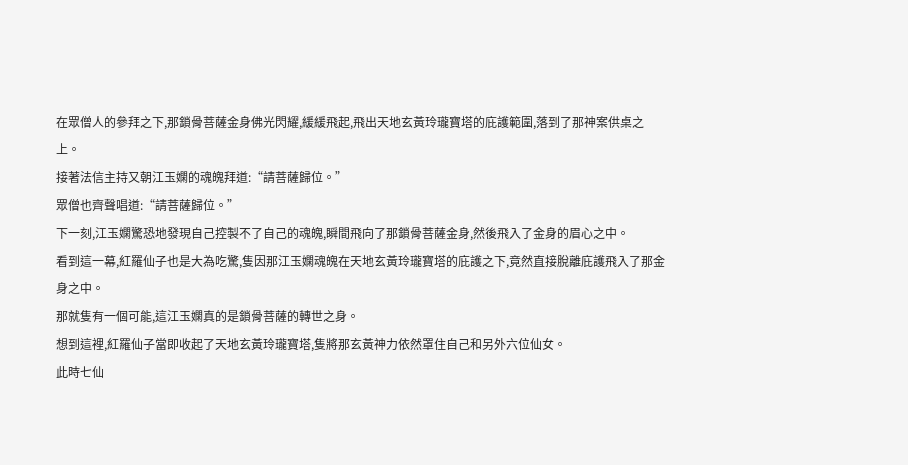在眾僧人的參拜之下,那鎖骨菩薩金身佛光閃耀,緩緩飛起,飛出天地玄黃玲瓏寶塔的庇護範圍,落到了那神案供桌之上。
接著法信主持又朝江玉嫻的魂魄拜道:“請菩薩歸位。”
眾僧也齊聲唱道:“請菩薩歸位。”
下一刻,江玉嫻驚恐地發現自己控製不了自己的魂魄,瞬間飛向了那鎖骨菩薩金身,然後飛入了金身的眉心之中。
看到這一幕,紅羅仙子也是大為吃驚,隻因那江玉嫻魂魄在天地玄黃玲瓏寶塔的庇護之下,竟然直接脫離庇護飛入了那金身之中。
那就隻有一個可能,這江玉嫻真的是鎖骨菩薩的轉世之身。
想到這裡,紅羅仙子當即收起了天地玄黃玲瓏寶塔,隻將那玄黃神力依然罩住自己和另外六位仙女。
此時七仙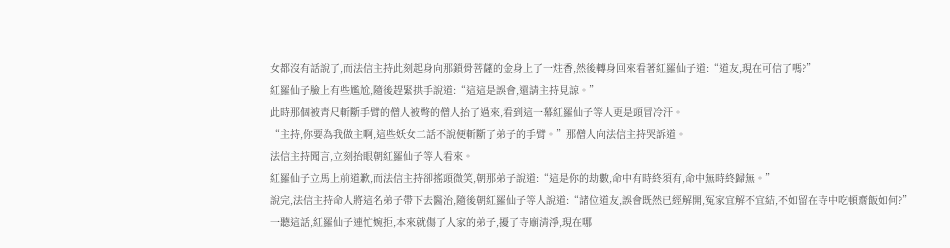女都沒有話說了,而法信主持此刻起身向那鎖骨菩薩的金身上了一炷香,然後轉身回來看著紅羅仙子道:“道友,現在可信了嗎?”
紅羅仙子臉上有些尷尬,隨後趕緊拱手說道:“這這是誤會,還請主持見諒。”
此時那個被青尺斬斷手臂的僧人被彆的僧人抬了過來,看到這一幕紅羅仙子等人更是頭冒冷汗。
“主持,你要為我做主啊,這些妖女二話不說便斬斷了弟子的手臂。”那僧人向法信主持哭訴道。
法信主持聞言,立刻抬眼朝紅羅仙子等人看來。
紅羅仙子立馬上前道歉,而法信主持卻搖頭微笑,朝那弟子說道:“這是你的劫數,命中有時終須有,命中無時終歸無。”
說完,法信主持命人將這名弟子帶下去醫治,隨後朝紅羅仙子等人說道:“諸位道友,誤會既然已經解開,冤家宜解不宜結,不如留在寺中吃頓齋飯如何?”
一聽這話,紅羅仙子連忙婉拒,本來就傷了人家的弟子,擾了寺廟清淨,現在哪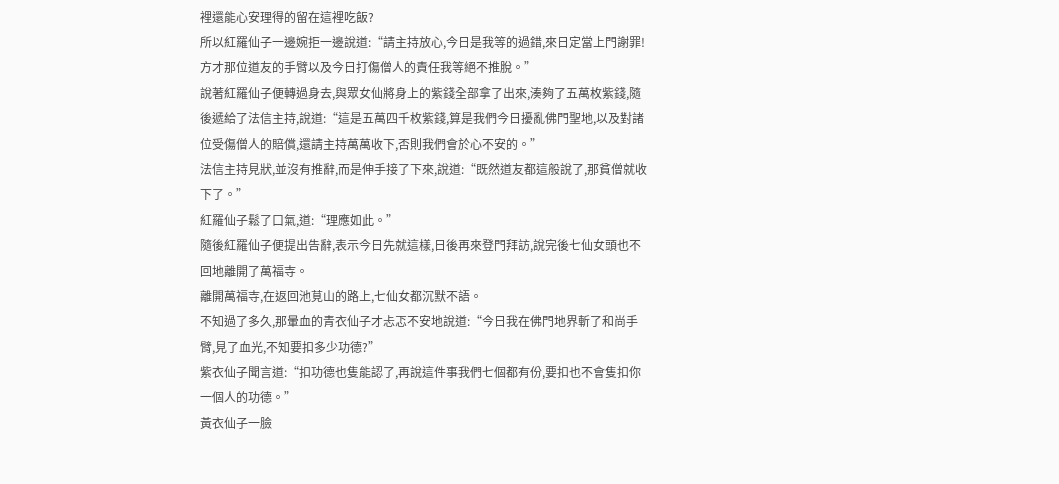裡還能心安理得的留在這裡吃飯?
所以紅羅仙子一邊婉拒一邊說道:“請主持放心,今日是我等的過錯,來日定當上門謝罪!方才那位道友的手臂以及今日打傷僧人的責任我等絕不推脫。”
說著紅羅仙子便轉過身去,與眾女仙將身上的紫錢全部拿了出來,湊夠了五萬枚紫錢,隨後遞給了法信主持,說道:“這是五萬四千枚紫錢,算是我們今日擾亂佛門聖地,以及對諸位受傷僧人的賠償,還請主持萬萬收下,否則我們會於心不安的。”
法信主持見狀,並沒有推辭,而是伸手接了下來,說道:“既然道友都這般說了,那貧僧就收下了。”
紅羅仙子鬆了口氣,道:“理應如此。”
隨後紅羅仙子便提出告辭,表示今日先就這樣,日後再來登門拜訪,說完後七仙女頭也不回地離開了萬福寺。
離開萬福寺,在返回池莧山的路上,七仙女都沉默不語。
不知過了多久,那暈血的青衣仙子才忐忑不安地說道:“今日我在佛門地界斬了和尚手臂,見了血光,不知要扣多少功德?”
紫衣仙子聞言道:“扣功德也隻能認了,再說這件事我們七個都有份,要扣也不會隻扣你一個人的功德。”
黃衣仙子一臉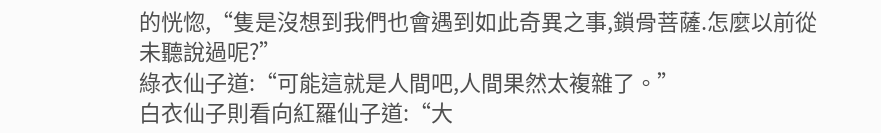的恍惚,“隻是沒想到我們也會遇到如此奇異之事,鎖骨菩薩.怎麼以前從未聽說過呢?”
綠衣仙子道:“可能這就是人間吧,人間果然太複雜了。”
白衣仙子則看向紅羅仙子道:“大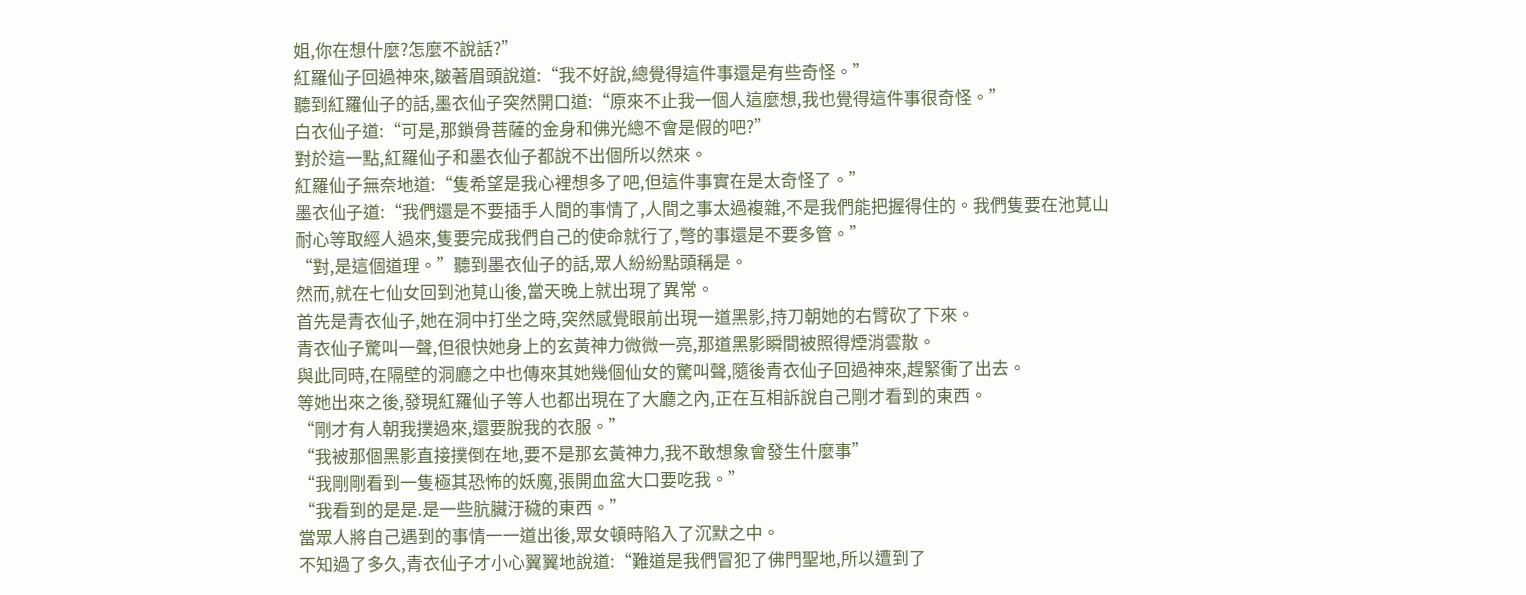姐,你在想什麼?怎麼不說話?”
紅羅仙子回過神來,皺著眉頭說道:“我不好說,總覺得這件事還是有些奇怪。”
聽到紅羅仙子的話,墨衣仙子突然開口道:“原來不止我一個人這麼想,我也覺得這件事很奇怪。”
白衣仙子道:“可是,那鎖骨菩薩的金身和佛光總不會是假的吧?”
對於這一點,紅羅仙子和墨衣仙子都說不出個所以然來。
紅羅仙子無奈地道:“隻希望是我心裡想多了吧,但這件事實在是太奇怪了。”
墨衣仙子道:“我們還是不要插手人間的事情了,人間之事太過複雜,不是我們能把握得住的。我們隻要在池莧山耐心等取經人過來,隻要完成我們自己的使命就行了,彆的事還是不要多管。”
“對,是這個道理。”聽到墨衣仙子的話,眾人紛紛點頭稱是。
然而,就在七仙女回到池莧山後,當天晚上就出現了異常。
首先是青衣仙子,她在洞中打坐之時,突然感覺眼前出現一道黑影,持刀朝她的右臂砍了下來。
青衣仙子驚叫一聲,但很快她身上的玄黃神力微微一亮,那道黑影瞬間被照得煙消雲散。
與此同時,在隔壁的洞廳之中也傳來其她幾個仙女的驚叫聲,隨後青衣仙子回過神來,趕緊衝了出去。
等她出來之後,發現紅羅仙子等人也都出現在了大廳之內,正在互相訴說自己剛才看到的東西。
“剛才有人朝我撲過來,還要脫我的衣服。”
“我被那個黑影直接撲倒在地,要不是那玄黃神力,我不敢想象會發生什麼事”
“我剛剛看到一隻極其恐怖的妖魔,張開血盆大口要吃我。”
“我看到的是是.是一些肮臟汙穢的東西。”
當眾人將自己遇到的事情一一道出後,眾女頓時陷入了沉默之中。
不知過了多久,青衣仙子才小心翼翼地說道:“難道是我們冒犯了佛門聖地,所以遭到了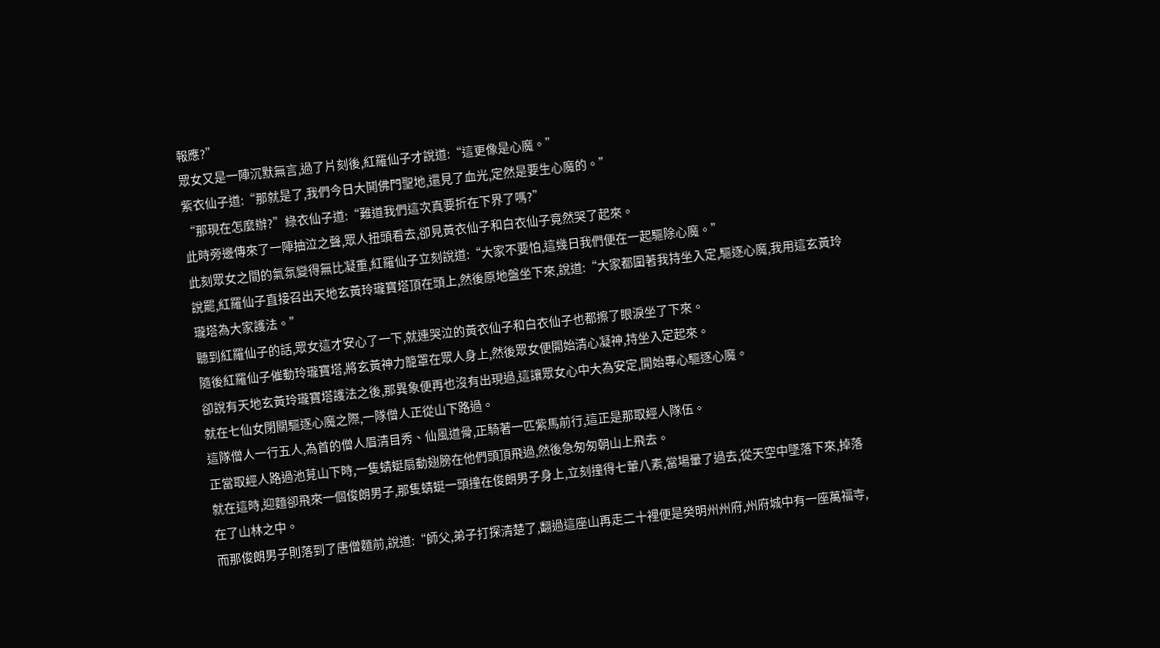報應?”
眾女又是一陣沉默無言,過了片刻後,紅羅仙子才說道:“這更像是心魔。”
紫衣仙子道:“那就是了,我們今日大鬨佛門聖地,還見了血光,定然是要生心魔的。”
“那現在怎麼辦?”綠衣仙子道:“難道我們這次真要折在下界了嗎?”
此時旁邊傳來了一陣抽泣之聲,眾人扭頭看去,卻見黃衣仙子和白衣仙子竟然哭了起來。
此刻眾女之間的氣氛變得無比凝重,紅羅仙子立刻說道:“大家不要怕,這幾日我們便在一起驅除心魔。”
說罷,紅羅仙子直接召出天地玄黃玲瓏寶塔頂在頭上,然後原地盤坐下來,說道:“大家都圍著我持坐入定,驅逐心魔,我用這玄黃玲瓏塔為大家護法。”
聽到紅羅仙子的話,眾女這才安心了一下,就連哭泣的黃衣仙子和白衣仙子也都擦了眼淚坐了下來。
隨後紅羅仙子催動玲瓏寶塔,將玄黃神力籠罩在眾人身上,然後眾女便開始清心凝神,持坐入定起來。
卻說有天地玄黃玲瓏寶塔護法之後,那異象便再也沒有出現過,這讓眾女心中大為安定,開始專心驅逐心魔。
就在七仙女閉關驅逐心魔之際,一隊僧人正從山下路過。
這隊僧人一行五人,為首的僧人眉清目秀、仙風道骨,正騎著一匹紫馬前行,這正是那取經人隊伍。
正當取經人路過池莧山下時,一隻蜻蜓扇動翅膀在他們頭頂飛過,然後急匆匆朝山上飛去。
就在這時,迎麵卻飛來一個俊朗男子,那隻蜻蜓一頭撞在俊朗男子身上,立刻撞得七葷八素,當場暈了過去,從天空中墜落下來,掉落在了山林之中。
而那俊朗男子則落到了唐僧麵前,說道:“師父,弟子打探清楚了,翻過這座山再走二十裡便是癸明州州府,州府城中有一座萬福寺,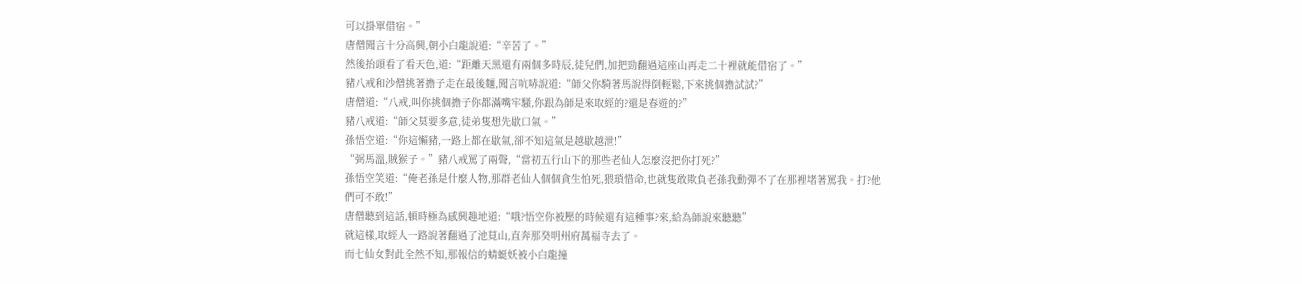可以掛單借宿。”
唐僧聞言十分高興,朝小白龍說道:“辛苦了。”
然後抬頭看了看天色,道:“距離天黑還有兩個多時辰,徒兒們,加把勁翻過這座山再走二十裡就能借宿了。”
豬八戒和沙僧挑著擔子走在最後麵,聞言吭哧說道:“師父你騎著馬說得倒輕鬆,下來挑個擔試試?”
唐僧道:“八戒,叫你挑個擔子你都滿嘴牢騷,你跟為師是來取經的?還是春遊的?”
豬八戒道:“師父莫要多意,徒弟隻想先歇口氣。”
孫悟空道:“你這懶豬,一路上都在歇氣,卻不知這氣是越歇越泄!”
“弼馬溫,賊猴子。”豬八戒罵了兩聲,“當初五行山下的那些老仙人怎麼沒把你打死?”
孫悟空笑道:“俺老孫是什麼人物,那群老仙人個個貪生怕死,猥瑣惜命,也就隻敢欺負老孫我動彈不了在那裡堵著罵我。打?他們可不敢!”
唐僧聽到這話,頓時極為感興趣地道:“哦?悟空你被壓的時候還有這種事?來,給為師說來聽聽”
就這樣,取經人一路說著翻過了池莧山,直奔那癸明州府萬福寺去了。
而七仙女對此全然不知,那報信的蜻蜓妖被小白龍撞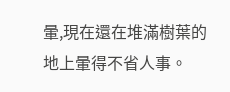暈,現在還在堆滿樹葉的地上暈得不省人事。